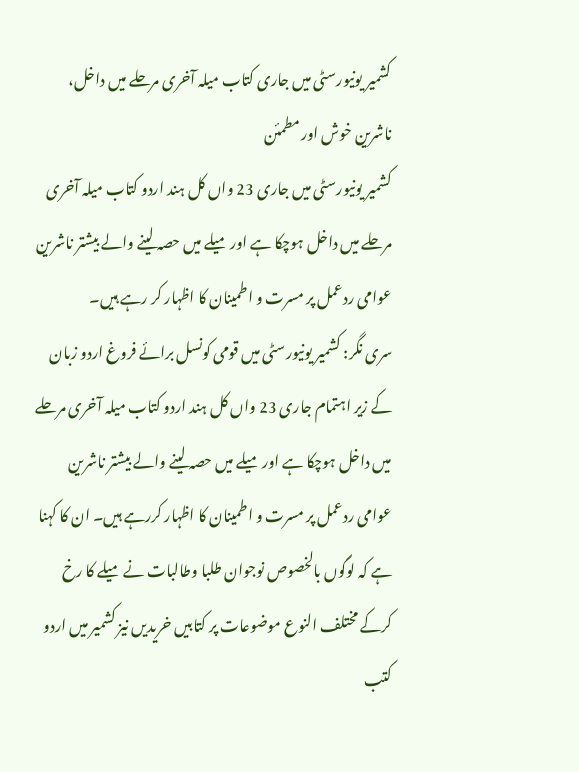کشمیر یونیورسٹی میں جاری کتاب میلہ آخری مرحلے میں داخل، ناشرین خوش اور مطمئن
کشمیر یونیورسٹی میں جاری 23 واں کل ہند اردو کتاب میلہ آخری مرحلے میں داخل ہوچکا ہے اور میلے میں حصہ لینے والے بیشتر ناشرین عوامی ردعمل پر مسرت و اطمینان کا اظہار کر رہے ہیں۔
سری نگر: کشمیر یونیورسٹی میں قومی کونسل برائے فروغ اردو زبان کے زیر اہتمام جاری 23 واں کل ہند اردو کتاب میلہ آخری مرحلے میں داخل ہوچکا ہے اور میلے میں حصہ لینے والے بیشتر ناشرین عوامی ردعمل پر مسرت و اطمینان کا اظہار کررہے ہیں۔ ان کا کہنا ہے کہ لوگوں بالخصوص نوجوان طلبا وطالبات نے میلے کا رخ کرکے مختلف النوع موضوعات پر کتابیں خریدیں نیز کشمیر میں اردو کتب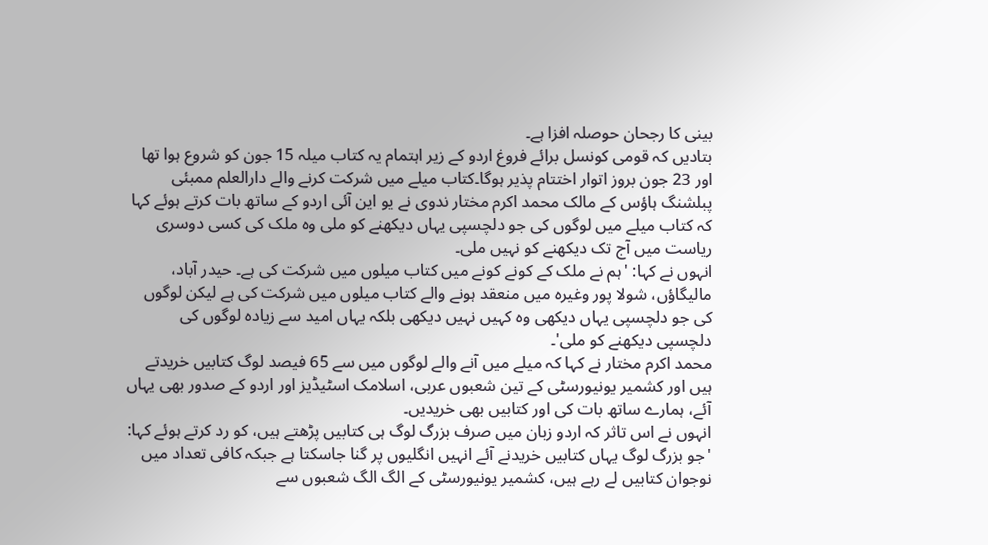بینی کا رجحان حوصلہ افزا ہے۔
بتادیں کہ قومی کونسل برائے فروغ اردو کے زیر اہتمام یہ کتاب میلہ 15 جون کو شروع ہوا تھا اور 23 جون بروز اتوار اختتام پذیر ہوگا۔کتاب میلے میں شرکت کرنے والے دارالعلم ممبئی پبلشنگ ہاؤس کے مالک محمد اکرم مختار ندوی نے یو این آئی اردو کے ساتھ بات کرتے ہوئے کہا کہ کتاب میلے میں لوگوں کی جو دلچسپی یہاں دیکھنے کو ملی وہ ملک کی کسی دوسری ریاست میں آج تک دیکھنے کو نہیں ملی۔
انہوں نے کہا: 'ہم نے ملک کے کونے کونے میں کتاب میلوں میں شرکت کی ہے۔ حیدر آباد، مالیگاؤں، شولا پور وغیرہ میں منعقد ہونے والے کتاب میلوں میں شرکت کی ہے لیکن لوگوں کی جو دلچسپی یہاں دیکھی وہ کہیں نہیں دیکھی بلکہ یہاں امید سے زیادہ لوگوں کی دلچسپی دیکھنے کو ملی'۔
محمد اکرم مختار نے کہا کہ میلے میں آنے والے لوگوں میں سے 65 فیصد لوگ کتابیں خریدتے ہیں اور کشمیر یونیورسٹی کے تین شعبوں عربی، اسلامک اسٹیڈیز اور اردو کے صدور بھی یہاں آئے، ہمارے ساتھ بات کی اور کتابیں بھی خریدیں۔
انہوں نے اس تاثر کہ اردو زبان میں صرف بزرگ لوگ ہی کتابیں پڑھتے ہیں، کو رد کرتے ہوئے کہا: 'جو بزرگ لوگ یہاں کتابیں خریدنے آئے انہیں انگلیوں پر گنا جاسکتا ہے جبکہ کافی تعداد میں نوجوان کتابیں لے رہے ہیں، کشمیر یونیورسٹی کے الگ الگ شعبوں سے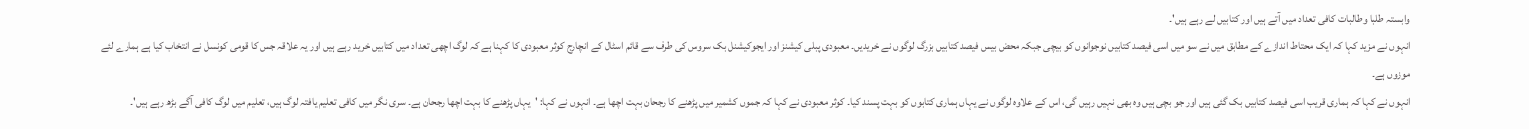وابستہ طلبا وطالبات کافی تعداد میں آتے ہیں اور کتابیں لے رہے ہیں'۔
انہوں نے مزید کہا کہ ایک محتاط اندازے کے مطابق میں نے سو میں اسی فیصد کتابیں نوجوانوں کو بیچی جبکہ محض بیس فیصد کتابیں بزرگ لوگوں نے خریدیں۔ معبودی پبلی کیشنز اور ایجوکیشنل بک سروس کی طرف سے قائم اسٹال کے انچارج کوثر معبودی کا کہنا ہے کہ لوگ اچھی تعداد میں کتابیں خرید رہے ہیں اور یہ علاقہ جس کا قومی کونسل نے انتخاب کیا ہے ہمارے لئے موزوں ہے۔
انہوں نے کہا کہ ہماری قریب اسی فیصد کتابیں بک گئی ہیں اور جو بچی ہیں وہ بھی نہیں رہیں گی، اس کے علاوہ لوگوں نے یہاں ہماری کتابوں کو بہت پسند کیا۔ کوثر معبودی نے کہا کہ جموں کشمیر میں پڑھنے کا رجحان بہت اچھا ہے۔ انہوں نے کہا: 'یہاں پڑھنے کا بہت اچھا رجحان ہے۔ سری نگر میں کافی تعلیم یافتہ لوگ ہیں، تعلیم میں لوگ کافی آگے بڑھ رہے ہیں'۔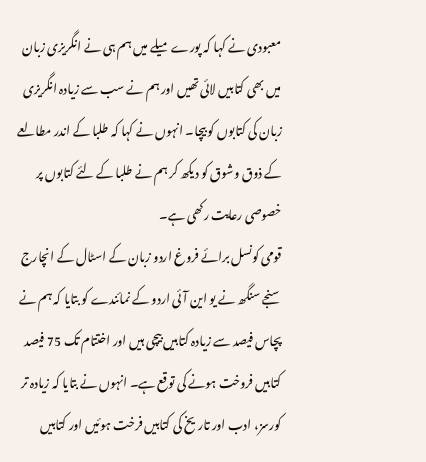معبودی نے کہا کہ پورے میلے میں ہم ہی نے انگریزی زبان میں بھی کتابیں لائی تھیں اور ہم نے سب سے زیادہ انگریزی زبان کی کتابوں کو بیچا۔ انہوں نے کہا کہ طلبا کے اندر مطالعے کے ذوق وشوق کو دیکھ کر ہم نے طلبا کے لئے کتابوں پر خصوصی رعایت رکھی ہے۔
قومی کونسل برائے فروغ اردو زبان کے اسٹال کے انچارج سنجے سنگھ نے یو این آئی اردو کے نمائندے کو بتایا کہ ہم نے پچاس فیصد سے زیادہ کتابیں بیچی ہیں اور اختتام تک 75 فیصد کتابیں فروخت ہونے کی توقع ہے۔ انہوں نے بتایا کہ زیادہ تر کورسز، ادب اور تاریخ کی کتابیں فرخت ہوئیں اور کتابیں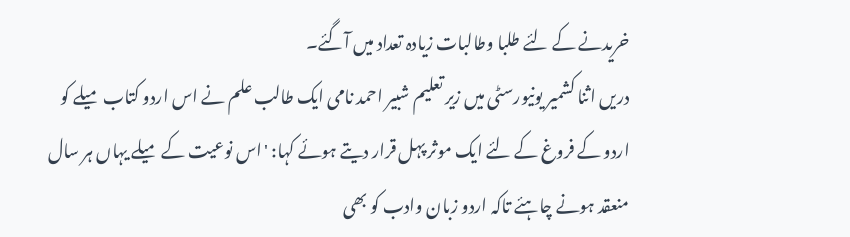خریدنے کے لئے طلبا وطالبات زیادہ تعداد میں آگئے۔
دریں اثنا کشمیر یونیورسٹی میں زیر تعلیم شبیر احمد نامی ایک طالب علم نے اس اردو کتاب میلے کو اردو کے فروغ کے لئے ایک موثر پہل قرار دیتے ہوئے کہا: 'اس نوعیت کے میلے یہاں ہر سال منعقد ہونے چاہئے تاکہ اردو زبان وادب کو بھی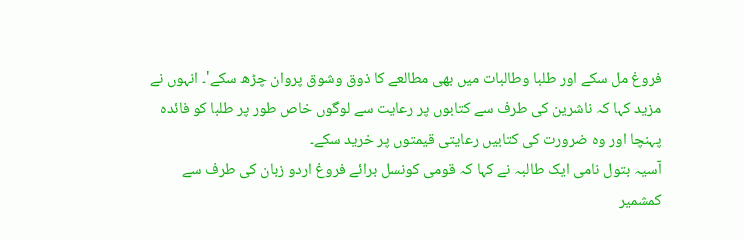فروغ مل سکے اور طلبا وطالبات میں بھی مطالعے کا ذوق وشوق پروان چڑھ سکے'۔ انہوں نے مزید کہا کہ ناشرین کی طرف سے کتابوں پر رعایت سے لوگوں خاص طور پر طلبا کو فائدہ پہنچا اور وہ ضرورت کی کتابیں رعایتی قیمتوں پر خرید سکے۔
آسیہ بتول نامی ایک طالبہ نے کہا کہ قومی کونسل برائے فروغ اردو زبان کی طرف سے کمشمیر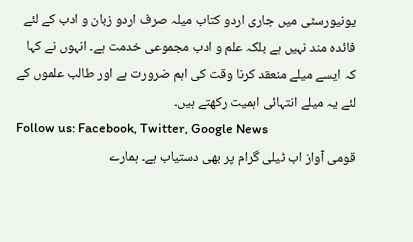یونیورسٹی میں جاری اردو کتاب میلہ صرف اردو زبان و ادب کے لئے فائدہ مند نہیں ہے بلکہ علم و ادب مجموعی خدمت ہے۔ انہوں نے کہا کہ ایسے میلے منعقد کرنا وقت کی اہم ضرورت ہے اور طالب علموں کے لئے یہ میلے انتہائی اہمیت رکھتے ہیں۔
Follow us: Facebook, Twitter, Google News
قومی آواز اب ٹیلی گرام پر بھی دستیاب ہے۔ ہمارے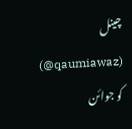چینل (qaumiawaz@) کو جوائن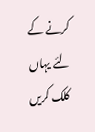کرنے کے لئے یہاں کلک کریں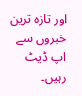اور تازہ ترین خبروں سے اپ ڈیٹ رہیں۔